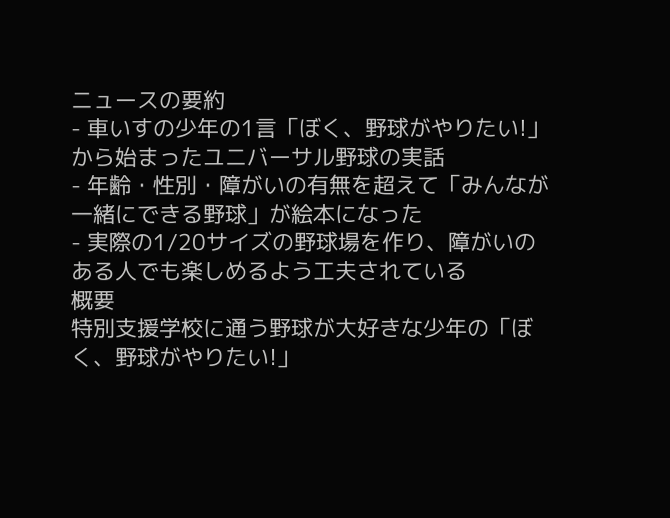ニュースの要約
- 車いすの少年の1言「ぼく、野球がやりたい!」から始まったユニバーサル野球の実話
- 年齢・性別・障がいの有無を超えて「みんなが一緒にできる野球」が絵本になった
- 実際の1/20サイズの野球場を作り、障がいのある人でも楽しめるよう工夫されている
概要
特別支援学校に通う野球が大好きな少年の「ぼく、野球がやりたい!」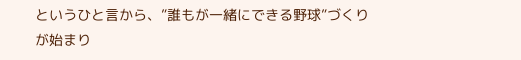というひと言から、”誰もが一緒にできる野球”づくりが始まり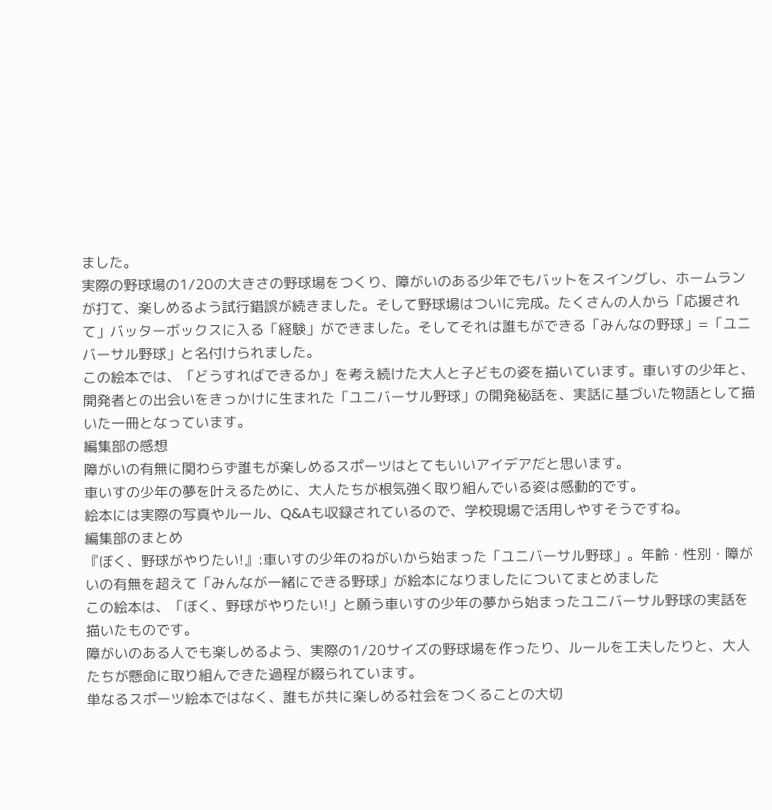ました。
実際の野球場の1/20の大きさの野球場をつくり、障がいのある少年でもバットをスイングし、ホームランが打て、楽しめるよう試行錯誤が続きました。そして野球場はついに完成。たくさんの人から「応援されて」バッターボックスに入る「経験」ができました。そしてそれは誰もができる「みんなの野球」=「ユニバーサル野球」と名付けられました。
この絵本では、「どうすればできるか」を考え続けた大人と子どもの姿を描いています。車いすの少年と、開発者との出会いをきっかけに生まれた「ユニバーサル野球」の開発秘話を、実話に基づいた物語として描いた一冊となっています。
編集部の感想
障がいの有無に関わらず誰もが楽しめるスポーツはとてもいいアイデアだと思います。
車いすの少年の夢を叶えるために、大人たちが根気強く取り組んでいる姿は感動的です。
絵本には実際の写真やルール、Q&Aも収録されているので、学校現場で活用しやすそうですね。
編集部のまとめ
『ぼく、野球がやりたい!』:車いすの少年のねがいから始まった「ユニバーサル野球」。年齢・性別・障がいの有無を超えて「みんなが一緒にできる野球」が絵本になりましたについてまとめました
この絵本は、「ぼく、野球がやりたい!」と願う車いすの少年の夢から始まったユニバーサル野球の実話を描いたものです。
障がいのある人でも楽しめるよう、実際の1/20サイズの野球場を作ったり、ルールを工夫したりと、大人たちが懸命に取り組んできた過程が綴られています。
単なるスポーツ絵本ではなく、誰もが共に楽しめる社会をつくることの大切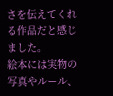さを伝えてくれる作品だと感じました。
絵本には実物の写真やルール、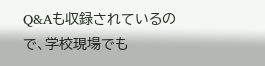Q&Aも収録されているので、学校現場でも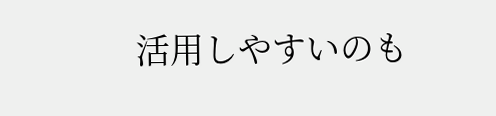活用しやすいのも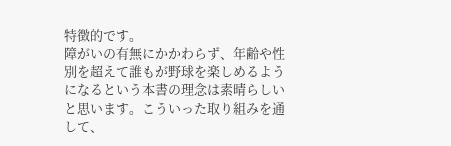特徴的です。
障がいの有無にかかわらず、年齢や性別を超えて誰もが野球を楽しめるようになるという本書の理念は素晴らしいと思います。こういった取り組みを通して、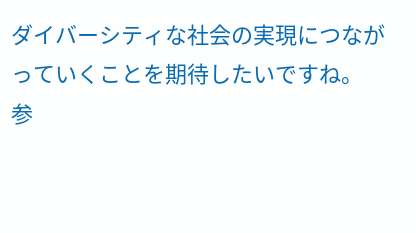ダイバーシティな社会の実現につながっていくことを期待したいですね。
参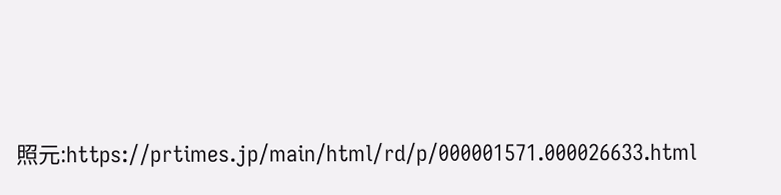照元:https://prtimes.jp/main/html/rd/p/000001571.000026633.html